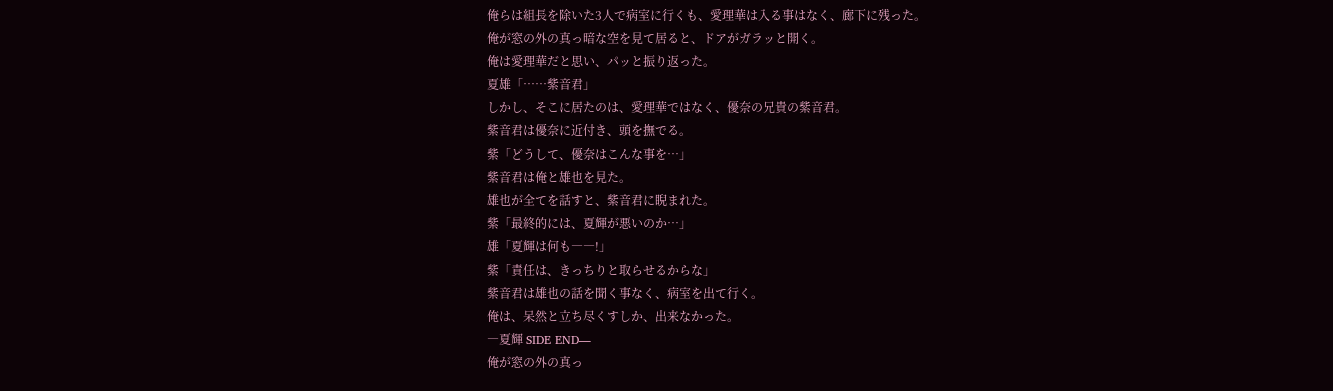俺らは組長を除いた3人で病室に行くも、愛理華は入る事はなく、廊下に残った。
俺が窓の外の真っ暗な空を見て居ると、ドアがガラッと開く。
俺は愛理華だと思い、パッと振り返った。
夏雄「……紫音君」
しかし、そこに居たのは、愛理華ではなく、優奈の兄貴の紫音君。
紫音君は優奈に近付き、頭を撫でる。
紫「どうして、優奈はこんな事を…」
紫音君は俺と雄也を見た。
雄也が全てを話すと、紫音君に睨まれた。
紫「最終的には、夏輝が悪いのか…」
雄「夏輝は何も――!」
紫「責任は、きっちりと取らせるからな」
紫音君は雄也の話を聞く事なく、病室を出て行く。
俺は、呆然と立ち尽くすしか、出来なかった。
―夏輝 SIDE END―
俺が窓の外の真っ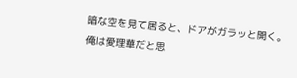暗な空を見て居ると、ドアがガラッと開く。
俺は愛理華だと思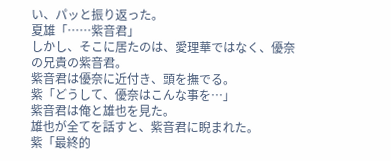い、パッと振り返った。
夏雄「……紫音君」
しかし、そこに居たのは、愛理華ではなく、優奈の兄貴の紫音君。
紫音君は優奈に近付き、頭を撫でる。
紫「どうして、優奈はこんな事を…」
紫音君は俺と雄也を見た。
雄也が全てを話すと、紫音君に睨まれた。
紫「最終的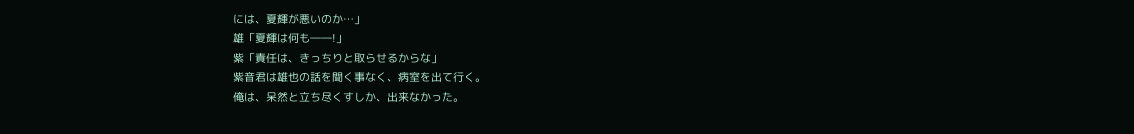には、夏輝が悪いのか…」
雄「夏輝は何も――!」
紫「責任は、きっちりと取らせるからな」
紫音君は雄也の話を聞く事なく、病室を出て行く。
俺は、呆然と立ち尽くすしか、出来なかった。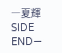―夏輝 SIDE END―